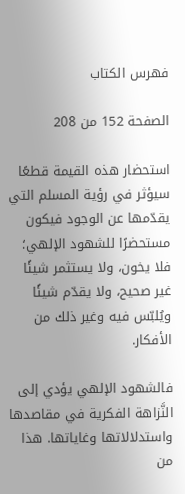فهرس الكتاب

الصفحة 152 من 208

استحضار هذه القيمة قطعًا سيؤثر في رؤية المسلم التي يقدّمها عن الوجود فيكون مستحضرًا للشهود الإلهي؛ فلا يخون، ولا يستثمر شيئًا غير صحيح، ولا يقدّم شيئًا ويُلبّس فيه وغير ذلك من الأفكار.

فالشهود الإلهي يؤدي إلى النَّزاهة الفكرية في مقاصدها واستدلالاتها وغاياتها. هذا من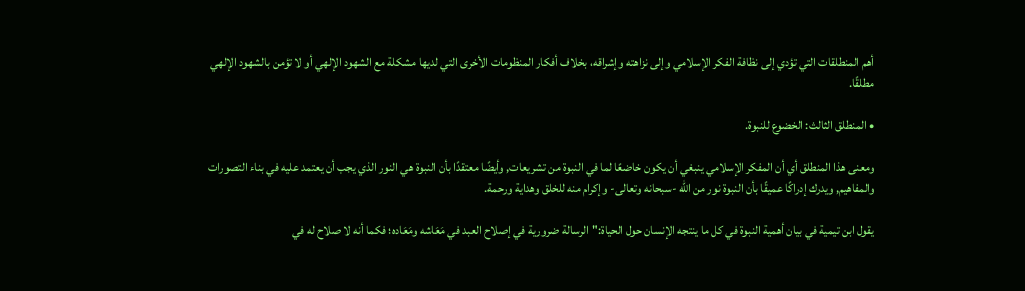أهم المنطلقات التي تؤدي إلى نظافة الفكر الإسلامي وإلى نزاهته وإشراقه، بخلاف أفكار المنظومات الأخرى التي لديها مشكلة مع الشهود الإلهي أو لا تؤمن بالشهود الإلهي مطلقًا.

• المنطلق الثالث: الخضوع للنبوة.

ومعنى هذا المنطلق أي أن المفكر الإسلامي ينبغي أن يكون خاضعًا لما في النبوة من تشريعات, وأيضًا معتقدًا بأن النبوة هي النور الذي يجب أن يعتمد عليه في بناء التصورات والمفاهيم, ويدرك إدراكًا عميقًا بأن النبوة نور من الله -سبحانه وتعالى- وإكرام منه للخلق وهداية ورحمة.

يقول ابن تيمية في بيان أهمية النبوة في كل ما ينتجه الإنسان حول الحياة:"الرسالة ضرورية في إصلاح العبد في مَعَاشه ومَعَاده؛ فكما أنه لا صلاح له في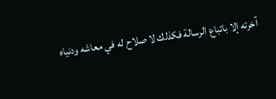آخرته إلا باتباع الرسالة فكذلك لا صلاح له في معاشه ودنياه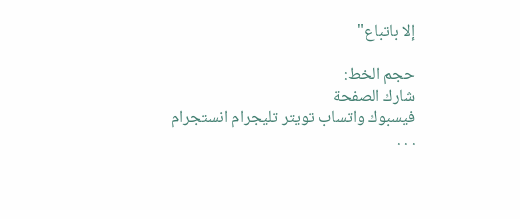إلا باتباع"

حجم الخط:
شارك الصفحة
فيسبوك واتساب تويتر تليجرام انستجرام
. . .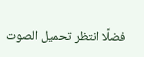فضلًا انتظر تحميل الصوت